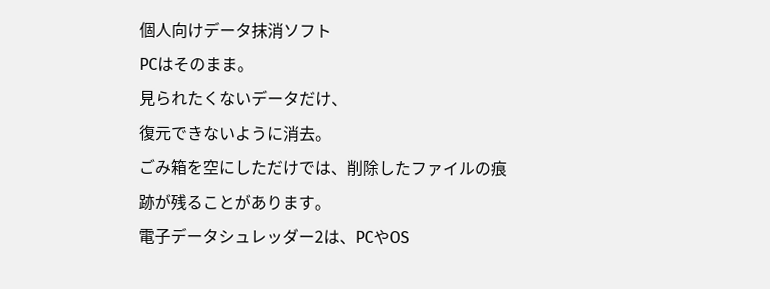個人向けデータ抹消ソフト
PCはそのまま。
見られたくないデータだけ、
復元できないように消去。
ごみ箱を空にしただけでは、削除したファイルの痕跡が残ることがあります。
電子データシュレッダー2は、PCやOS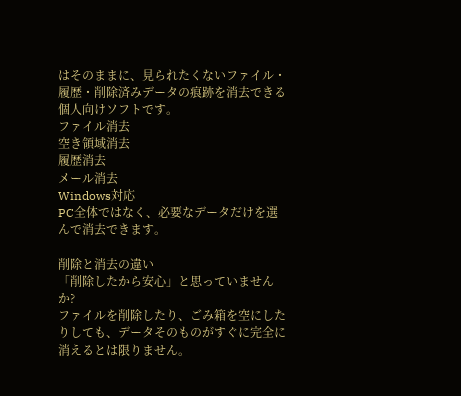はそのままに、見られたくないファイル・履歴・削除済みデータの痕跡を消去できる個人向けソフトです。
ファイル消去
空き領域消去
履歴消去
メール消去
Windows対応
PC全体ではなく、必要なデータだけを選んで消去できます。

削除と消去の違い
「削除したから安心」と思っていませんか?
ファイルを削除したり、ごみ箱を空にしたりしても、データそのものがすぐに完全に消えるとは限りません。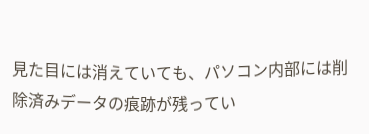見た目には消えていても、パソコン内部には削除済みデータの痕跡が残ってい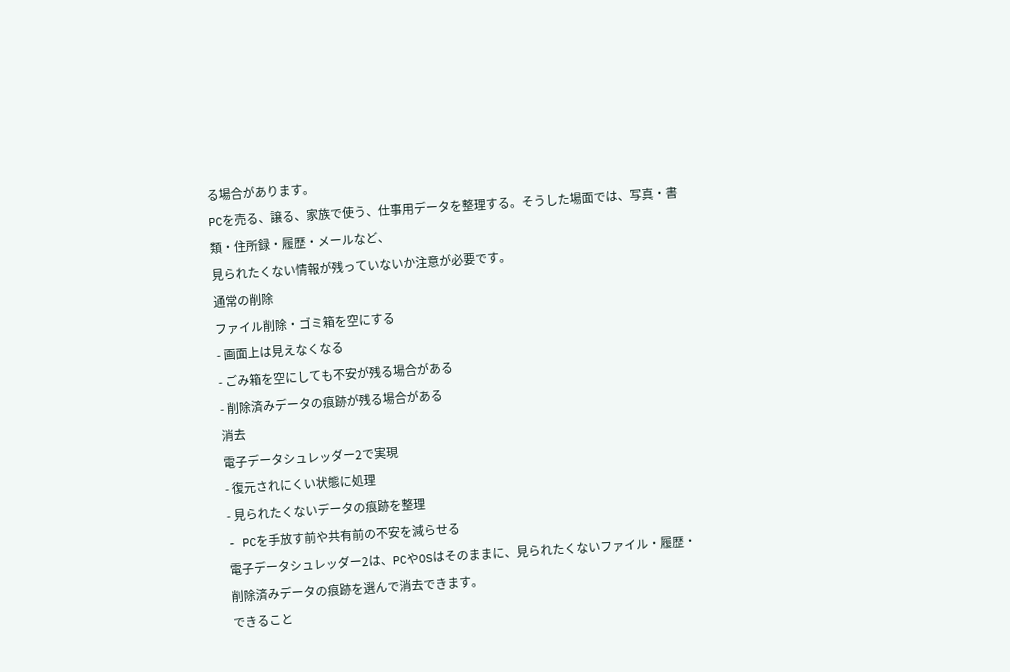る場合があります。
PCを売る、譲る、家族で使う、仕事用データを整理する。そうした場面では、写真・書類・住所録・履歴・メールなど、
見られたくない情報が残っていないか注意が必要です。
通常の削除
ファイル削除・ゴミ箱を空にする
- 画面上は見えなくなる
- ごみ箱を空にしても不安が残る場合がある
- 削除済みデータの痕跡が残る場合がある
消去
電子データシュレッダー2で実現
- 復元されにくい状態に処理
- 見られたくないデータの痕跡を整理
- PCを手放す前や共有前の不安を減らせる
電子データシュレッダー2は、PCやOSはそのままに、見られたくないファイル・履歴・削除済みデータの痕跡を選んで消去できます。
できること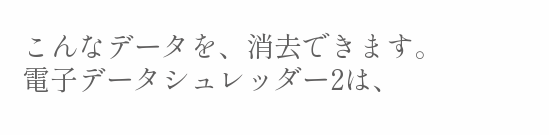こんなデータを、消去できます。
電子データシュレッダー2は、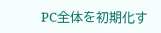PC全体を初期化す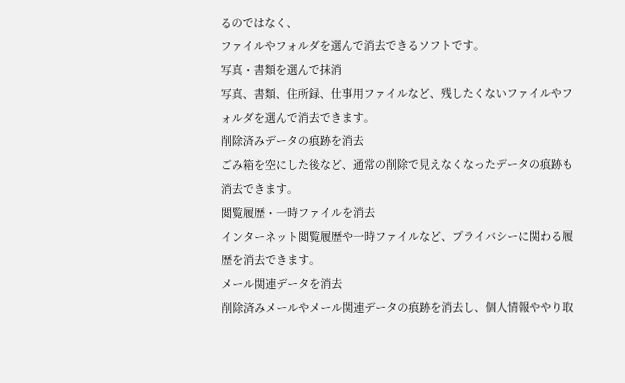るのではなく、
ファイルやフォルダを選んで消去できるソフトです。
写真・書類を選んで抹消
写真、書類、住所録、仕事用ファイルなど、残したくないファイルやフォルダを選んで消去できます。
削除済みデータの痕跡を消去
ごみ箱を空にした後など、通常の削除で見えなくなったデータの痕跡も消去できます。
閲覧履歴・一時ファイルを消去
インターネット閲覧履歴や一時ファイルなど、プライバシーに関わる履歴を消去できます。
メール関連データを消去
削除済みメールやメール関連データの痕跡を消去し、個人情報ややり取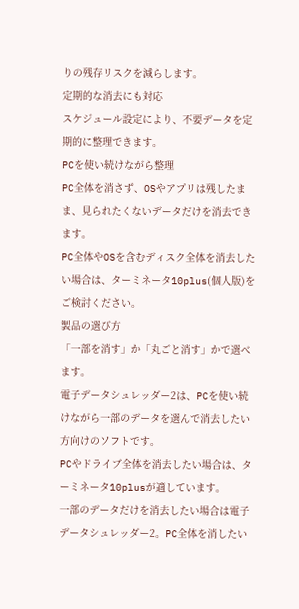りの残存リスクを減らします。
定期的な消去にも対応
スケジュール設定により、不要データを定期的に整理できます。
PCを使い続けながら整理
PC全体を消さず、OSやアプリは残したまま、見られたくないデータだけを消去できます。
PC全体やOSを含むディスク全体を消去したい場合は、ターミネータ10plus(個人版)をご検討ください。
製品の選び方
「一部を消す」か「丸ごと消す」かで選べます。
電子データシュレッダー2は、PCを使い続けながら一部のデータを選んで消去したい方向けのソフトです。
PCやドライブ全体を消去したい場合は、ターミネータ10plusが適しています。
一部のデータだけを消去したい場合は電子データシュレッダー2。PC全体を消したい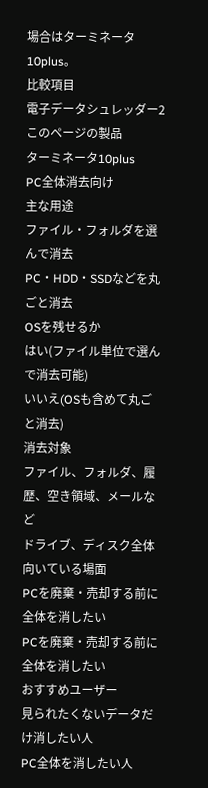場合はターミネータ10plus。
比較項目
電子データシュレッダー2
このページの製品
ターミネータ10plus
PC全体消去向け
主な用途
ファイル・フォルダを選んで消去
PC・HDD・SSDなどを丸ごと消去
OSを残せるか
はい(ファイル単位で選んで消去可能)
いいえ(OSも含めて丸ごと消去)
消去対象
ファイル、フォルダ、履歴、空き領域、メールなど
ドライブ、ディスク全体
向いている場面
PCを廃棄・売却する前に全体を消したい
PCを廃棄・売却する前に全体を消したい
おすすめユーザー
見られたくないデータだけ消したい人
PC全体を消したい人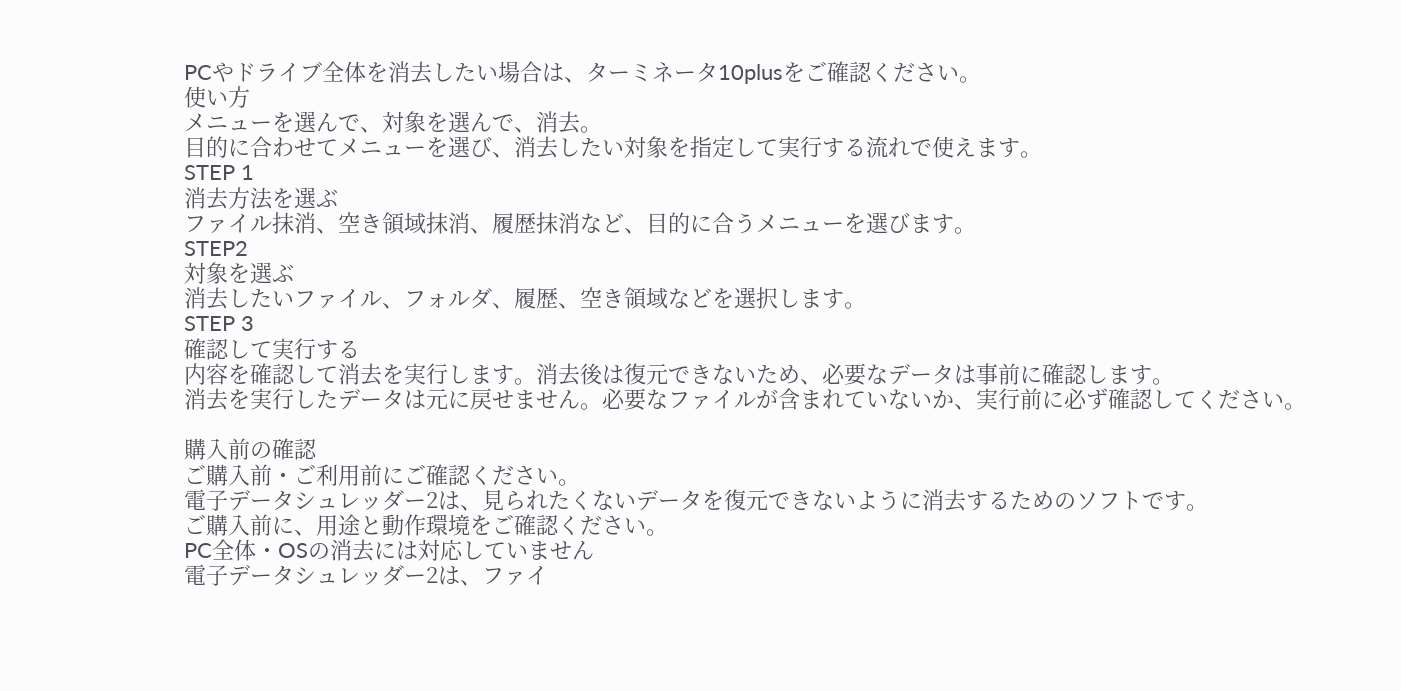PCやドライブ全体を消去したい場合は、ターミネータ10plusをご確認ください。
使い方
メニューを選んで、対象を選んで、消去。
目的に合わせてメニューを選び、消去したい対象を指定して実行する流れで使えます。
STEP 1
消去方法を選ぶ
ファイル抹消、空き領域抹消、履歴抹消など、目的に合うメニューを選びます。
STEP2
対象を選ぶ
消去したいファイル、フォルダ、履歴、空き領域などを選択します。
STEP 3
確認して実行する
内容を確認して消去を実行します。消去後は復元できないため、必要なデータは事前に確認します。
消去を実行したデータは元に戻せません。必要なファイルが含まれていないか、実行前に必ず確認してください。

購入前の確認
ご購入前・ご利用前にご確認ください。
電子データシュレッダー2は、見られたくないデータを復元できないように消去するためのソフトです。
ご購入前に、用途と動作環境をご確認ください。
PC全体・OSの消去には対応していません
電子データシュレッダー2は、ファイ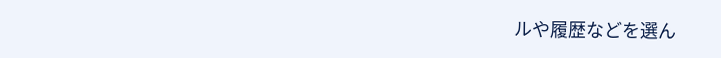ルや履歴などを選ん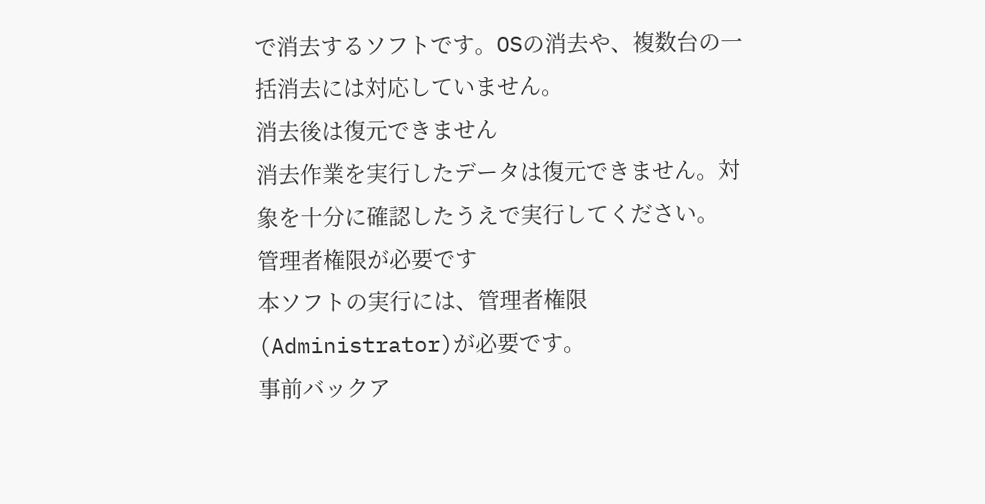で消去するソフトです。OSの消去や、複数台の一括消去には対応していません。
消去後は復元できません
消去作業を実行したデータは復元できません。対象を十分に確認したうえで実行してください。
管理者権限が必要です
本ソフトの実行には、管理者権限(Administrator)が必要です。
事前バックア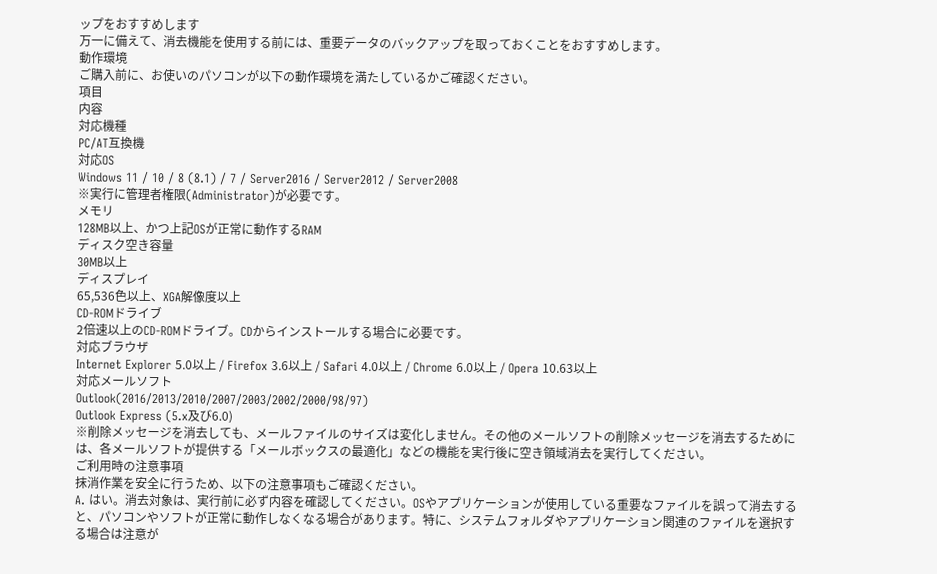ップをおすすめします
万一に備えて、消去機能を使用する前には、重要データのバックアップを取っておくことをおすすめします。
動作環境
ご購入前に、お使いのパソコンが以下の動作環境を満たしているかご確認ください。
項目
内容
対応機種
PC/AT互換機
対応OS
Windows 11 / 10 / 8 (8.1) / 7 / Server2016 / Server2012 / Server2008
※実行に管理者権限(Administrator)が必要です。
メモリ
128MB以上、かつ上記OSが正常に動作するRAM
ディスク空き容量
30MB以上
ディスプレイ
65,536色以上、XGA解像度以上
CD-ROMドライブ
2倍速以上のCD-ROMドライブ。CDからインストールする場合に必要です。
対応ブラウザ
Internet Explorer 5.0以上 / Firefox 3.6以上 / Safari 4.0以上 / Chrome 6.0以上 / Opera 10.63以上
対応メールソフト
Outlook(2016/2013/2010/2007/2003/2002/2000/98/97)
Outlook Express (5.x及び6.0)
※削除メッセージを消去しても、メールファイルのサイズは変化しません。その他のメールソフトの削除メッセージを消去するためには、各メールソフトが提供する「メールボックスの最適化」などの機能を実行後に空き領域消去を実行してください。
ご利用時の注意事項
抹消作業を安全に行うため、以下の注意事項もご確認ください。
A. はい。消去対象は、実行前に必ず内容を確認してください。OSやアプリケーションが使用している重要なファイルを誤って消去すると、パソコンやソフトが正常に動作しなくなる場合があります。特に、システムフォルダやアプリケーション関連のファイルを選択する場合は注意が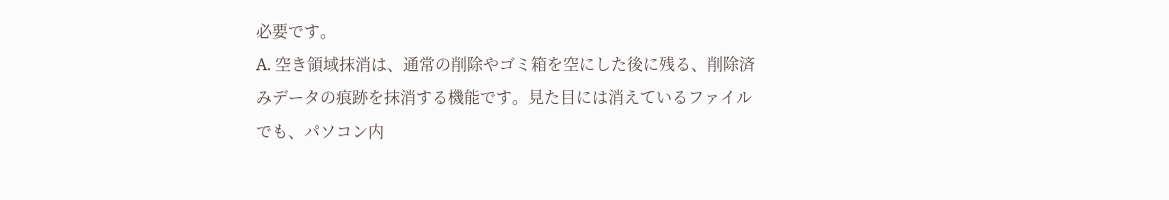必要です。
A. 空き領域抹消は、通常の削除やゴミ箱を空にした後に残る、削除済みデータの痕跡を抹消する機能です。見た目には消えているファイルでも、パソコン内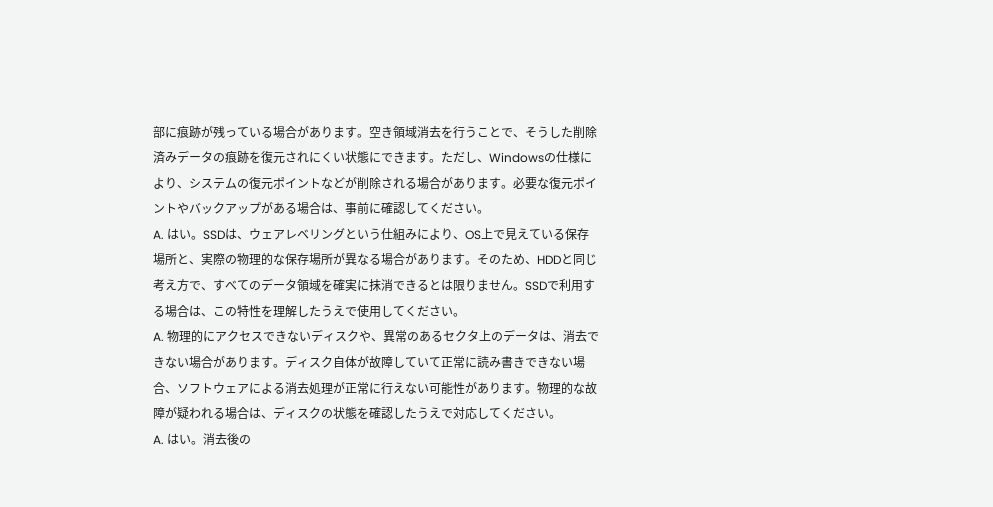部に痕跡が残っている場合があります。空き領域消去を行うことで、そうした削除済みデータの痕跡を復元されにくい状態にできます。ただし、Windowsの仕様により、システムの復元ポイントなどが削除される場合があります。必要な復元ポイントやバックアップがある場合は、事前に確認してください。
A. はい。SSDは、ウェアレベリングという仕組みにより、OS上で見えている保存場所と、実際の物理的な保存場所が異なる場合があります。そのため、HDDと同じ考え方で、すべてのデータ領域を確実に抹消できるとは限りません。SSDで利用する場合は、この特性を理解したうえで使用してください。
A. 物理的にアクセスできないディスクや、異常のあるセクタ上のデータは、消去できない場合があります。ディスク自体が故障していて正常に読み書きできない場合、ソフトウェアによる消去処理が正常に行えない可能性があります。物理的な故障が疑われる場合は、ディスクの状態を確認したうえで対応してください。
A. はい。消去後の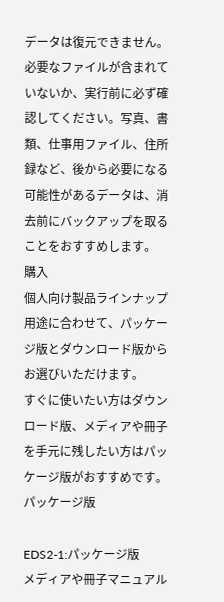データは復元できません。必要なファイルが含まれていないか、実行前に必ず確認してください。写真、書類、仕事用ファイル、住所録など、後から必要になる可能性があるデータは、消去前にバックアップを取ることをおすすめします。
購入
個人向け製品ラインナップ
用途に合わせて、パッケージ版とダウンロード版からお選びいただけます。
すぐに使いたい方はダウンロード版、メディアや冊子を手元に残したい方はパッケージ版がおすすめです。
パッケージ版

EDS2-1:パッケージ版
メディアや冊子マニュアル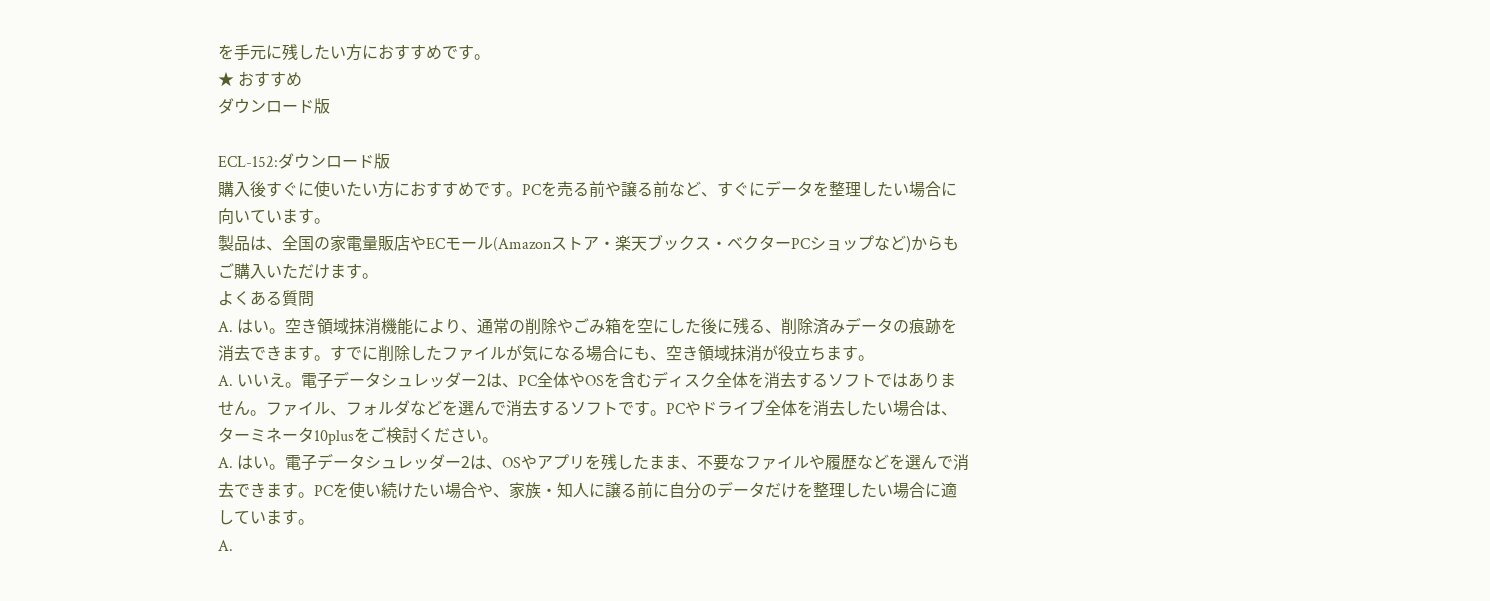を手元に残したい方におすすめです。
★ おすすめ
ダウンロード版

ECL-152:ダウンロード版
購入後すぐに使いたい方におすすめです。PCを売る前や譲る前など、すぐにデータを整理したい場合に向いています。
製品は、全国の家電量販店やECモール(Amazonストア・楽天ブックス・ベクターPCショップなど)からもご購入いただけます。
よくある質問
A. はい。空き領域抹消機能により、通常の削除やごみ箱を空にした後に残る、削除済みデータの痕跡を消去できます。すでに削除したファイルが気になる場合にも、空き領域抹消が役立ちます。
A. いいえ。電子データシュレッダー2は、PC全体やOSを含むディスク全体を消去するソフトではありません。ファイル、フォルダなどを選んで消去するソフトです。PCやドライブ全体を消去したい場合は、ターミネータ10plusをご検討ください。
A. はい。電子データシュレッダー2は、OSやアプリを残したまま、不要なファイルや履歴などを選んで消去できます。PCを使い続けたい場合や、家族・知人に譲る前に自分のデータだけを整理したい場合に適しています。
A.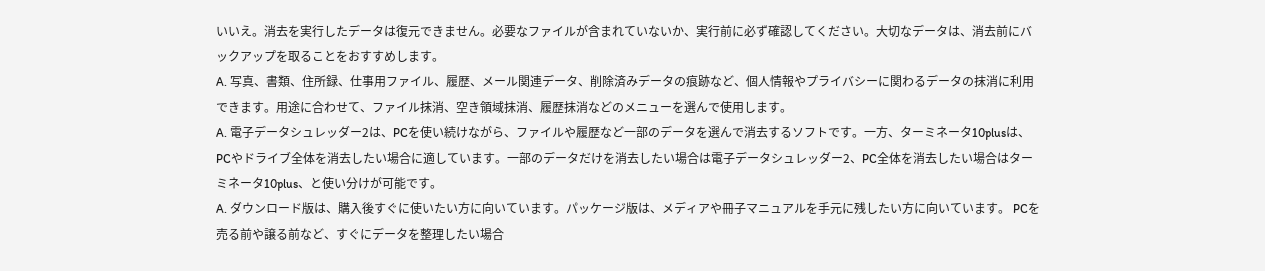いいえ。消去を実行したデータは復元できません。必要なファイルが含まれていないか、実行前に必ず確認してください。大切なデータは、消去前にバックアップを取ることをおすすめします。
A. 写真、書類、住所録、仕事用ファイル、履歴、メール関連データ、削除済みデータの痕跡など、個人情報やプライバシーに関わるデータの抹消に利用できます。用途に合わせて、ファイル抹消、空き領域抹消、履歴抹消などのメニューを選んで使用します。
A. 電子データシュレッダー2は、PCを使い続けながら、ファイルや履歴など一部のデータを選んで消去するソフトです。一方、ターミネータ10plusは、PCやドライブ全体を消去したい場合に適しています。一部のデータだけを消去したい場合は電子データシュレッダー2、PC全体を消去したい場合はターミネータ10plus、と使い分けが可能です。
A. ダウンロード版は、購入後すぐに使いたい方に向いています。パッケージ版は、メディアや冊子マニュアルを手元に残したい方に向いています。 PCを売る前や譲る前など、すぐにデータを整理したい場合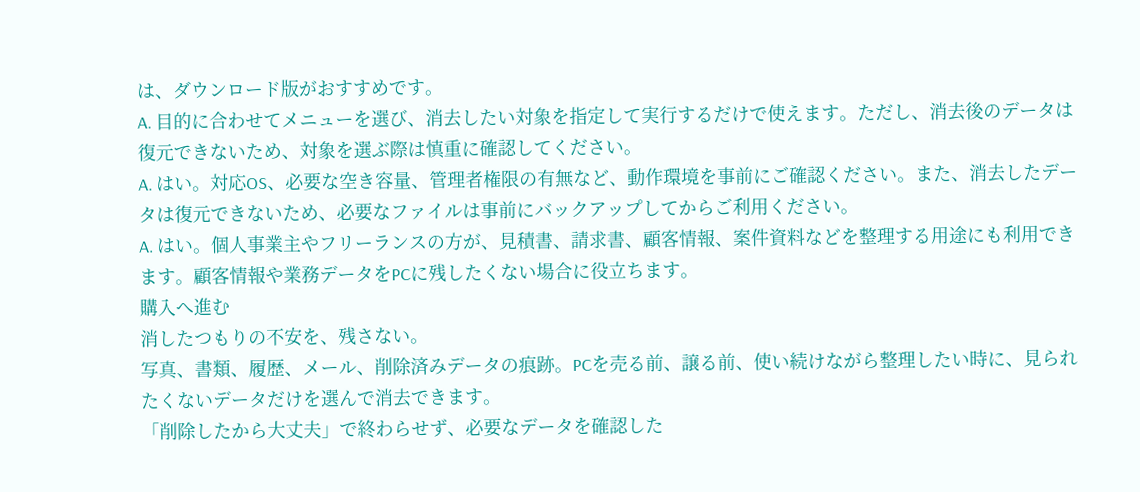は、ダウンロード版がおすすめです。
A. 目的に合わせてメニューを選び、消去したい対象を指定して実行するだけで使えます。ただし、消去後のデータは復元できないため、対象を選ぶ際は慎重に確認してください。
A. はい。対応OS、必要な空き容量、管理者権限の有無など、動作環境を事前にご確認ください。また、消去したデータは復元できないため、必要なファイルは事前にバックアップしてからご利用ください。
A. はい。個人事業主やフリーランスの方が、見積書、請求書、顧客情報、案件資料などを整理する用途にも利用できます。顧客情報や業務データをPCに残したくない場合に役立ちます。
購入へ進む
消したつもりの不安を、残さない。
写真、書類、履歴、メール、削除済みデータの痕跡。PCを売る前、譲る前、使い続けながら整理したい時に、見られたくないデータだけを選んで消去できます。
「削除したから大丈夫」で終わらせず、必要なデータを確認した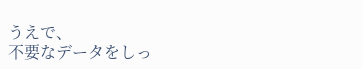うえで、
不要なデータをしっ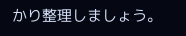かり整理しましょう。